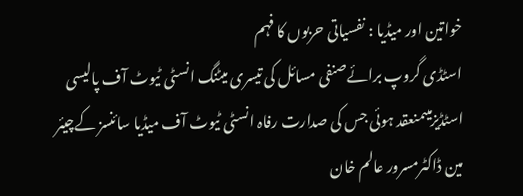خواتین اور میڈیا : نفسیاتی حربوں کا فہم
اسٹڈی گروپ برائےصنفی مسائل کی تیسری میٹنگ انسٹی ٹیوٹ آف پالیسی اسٹڈیزمیںمنعقد ہوئی جس کی صدارت رفاہ انسٹی ٹیوٹ آف میڈیا سائنسز کےچیئر مین ڈاکٹرمسرور عالم خان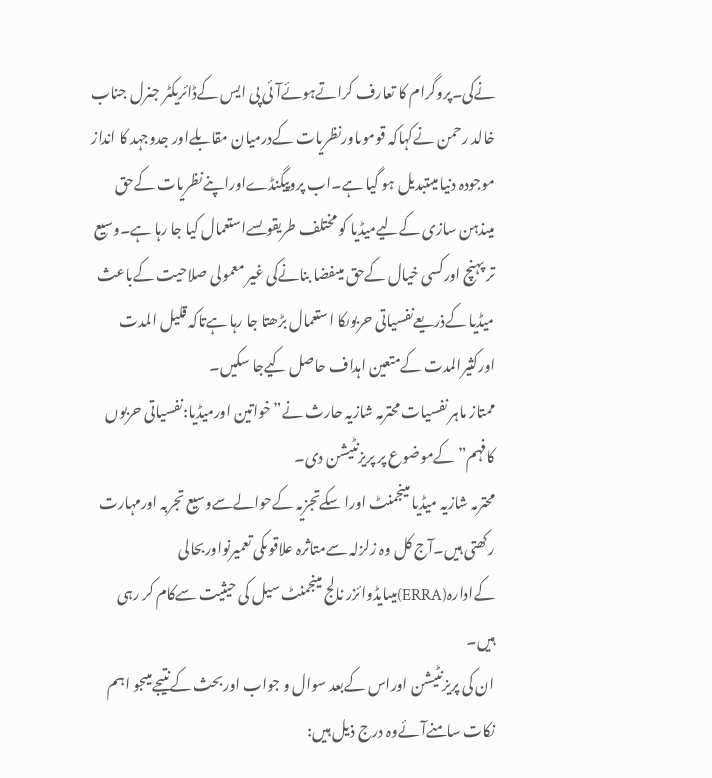نےکی۔پروگرام کا تعارف کراتےہوئےآئی پی ایس کےڈائریکٹر جنرل جناب خالد رحمن نےکہاکہ قوموںاورنظریات کےدرمیان مقابلےاور جدوجہد کا انداز موجودہ دنیا میںتبدیل ہو گیا ہے۔اب پروپیگنڈےاوراپنےنظریات کےحق میںذہن سازی کےلیےمیڈیا کو مختلف طریقوںسےاستعمال کیا جا رہا ہے۔وسیع تر پہنچ اورکسی خیال کےحق میںفضا بنانےکی غیر معمولی صلاحیت کےباعث میڈیا کےذریعےنفسیاتی حربوںکا استعمال بڑھتا جا رہا ہےتاکہ قلیل المدت اورکثیرالمدت کےمتعین اہداف حاصل کیےجا سکیں۔
ممتاز ماہر نفسیات محترمہ شازیہ حارث نے”خواتین اورمیڈیا:نفسیاتی حربوں کافہم”کےموضوع پر پریزنٹیشن دی۔
محترمہ شازیہ میڈیا مینجمنٹ اورا سکےتجزیہ کےحوالےسےوسیع تجربہ اورمہارت رکھتی ہیں۔آج کل وہ زلزلہ سےمتاثرہ علاقوںکی تعمیرنواوربحالی کےادارہ(ERRA)میںایڈوائزر نالج مینجمنٹ سیل کی حیثیت سےکام کر رہی ہیں۔
ان کی پریزنٹیشن اوراس کےبعد سوال و جواب اوربحث کےنتیجےمیںجو اہم نکات سامنےآئےوہ درج ذیل ہیں: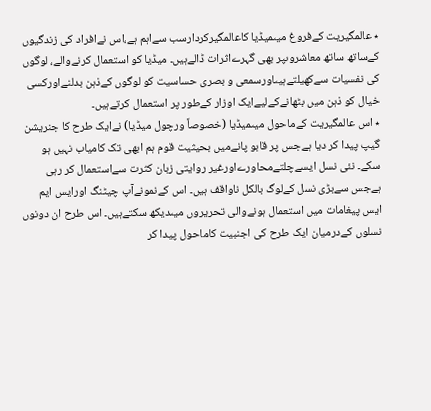٭ عالمگیریت کےفروغ میںمیڈیا کاعالمگیرکردارسب سےاہم ہے،اس نےافراد کی زندگیوں کےساتھ ساتھ معاشروںپر بھی گہرےاثرات ڈالےہیں۔ میڈیا کو استعمال کرنےوالے، لوگوں کی نفسیات سےکھیلتےہیںاورسمعی و بصری حساسیت کو لوگوں کےذہن بدلنےاورکسی خیال کو ذہن میں بٹھانےکےلیےایک اوزار کےطور پر استعمال کرتےہیں۔
٭ اس عالمگیریت کےماحول میںمیڈیا (خصوصاً ورچول میڈیا) نےایک طرح کا جنریشن گیپ پیدا کر دیا ہےجس پر قابو پانےمیں بحیثیت قوم ہم ابھی تک کامیاب نہیں ہو سکے۔ نئی نسل ایسےچلتےمحاورےاورغیر روایتی زبان کثرت سےاستعمال کر رہی ہےجس سےبڑی نسل کےلوگ بالکل ناواقف ہیں۔ اس کےنمونےآپ چیٹنگ اورایس ایم ایس پیغامات میں استعمال ہونےوالی تحریروں میںدیکھ سکتےہیں۔ اس طرح ان دونوں نسلوں کےدرمیان ایک طرح کی اجنبیت کاماحول پیدا کر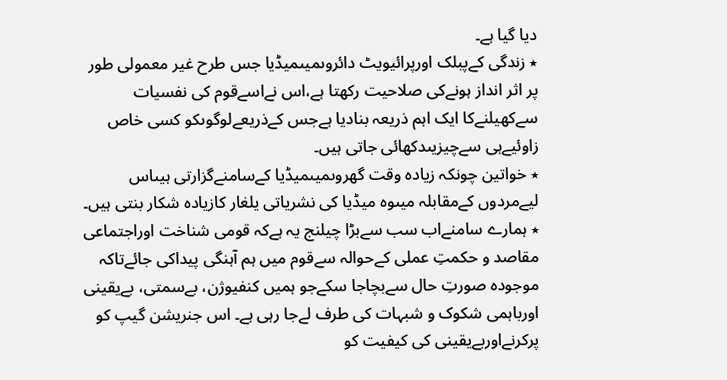دیا گیا ہے۔
٭ زندگی کےپبلک اورپرائیویٹ دائروںمیںمیڈیا جس طرح غیر معمولی طور پر اثر انداز ہونےکی صلاحیت رکھتا ہے،اس نےاسےقوم کی نفسیات سےکھیلنےکا ایک اہم ذریعہ بنادیا ہےجس کےذریعےلوگوںکو کسی خاص زاوئیےہی سےچیزیںدکھائی جاتی ہیں۔
٭ خواتین چونکہ زیادہ وقت گھروںمیںمیڈیا کےسامنےگزارتی ہیںاس لیےمردوں کےمقابلہ میںوہ میڈیا کی نشریاتی یلغار کازیادہ شکار بنتی ہیں۔
٭ ہمارے سامنےاب سب سےبڑا چیلنج یہ ہےکہ قومی شناخت اوراجتماعی مقاصد و حکمتِ عملی کےحوالہ سےقوم میں ہم آہنگی پیداکی جائےتاکہ موجودہ صورتِ حال سےبچاجا سکےجو ہمیں کنفیوژن، بےسمتی، بےیقینی اورباہمی شکوک و شبہات کی طرف لےجا رہی ہے۔ اس جنریشن گیپ کو پرکرنےاوربےیقینی کی کیفیت کو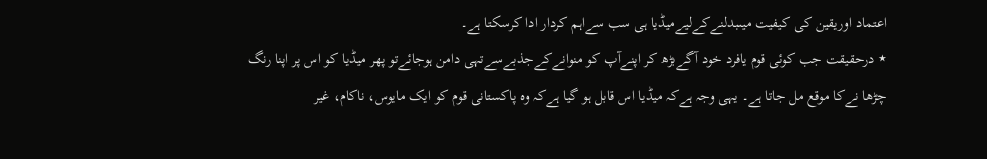اعتماد اوریقین کی کیفیت میںبدلنےکےلیےمیڈیا ہی سب سےاہم کردار ادا کرسکتا ہے۔
٭ درحقیقت جب کوئی قوم یافرد خود آگےبڑھ کر اپنےآپ کو منوانےکےجذبےسےتہی دامن ہوجائےتو پھر میڈیا کو اس پر اپنا رنگ چڑھا نےکا موقع مل جاتا ہے۔ یہی وجہ ہےکہ میڈیا اس قابل ہو گیا ہےکہ وہ پاکستانی قوم کو ایک مایوس، ناکام، غیر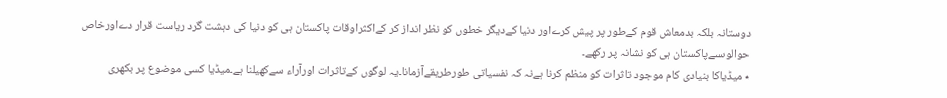دوستانہ بلکہ بدمعاش قوم کےطور پر پیش کرےاور دنیا کےدیگر خطوں کو نظر انداز کر کےاکثراوقات پاکستان ہی کو دنیا کی دہشت گرد ریاست قرار دےاورخاص حوالوںسےپاکستان ہی کو نشانہ پر رکھے۔
٭ میڈیاکا بنیادی کام موجود تاثرات کو منظم کرنا ہےنہ کہ نفسیاتی طورطریقےآزمانا۔یہ لوگوں کےتاثرات اورآراء سےکھیلنا ہے۔میڈیا کسی موضوع پر بکھری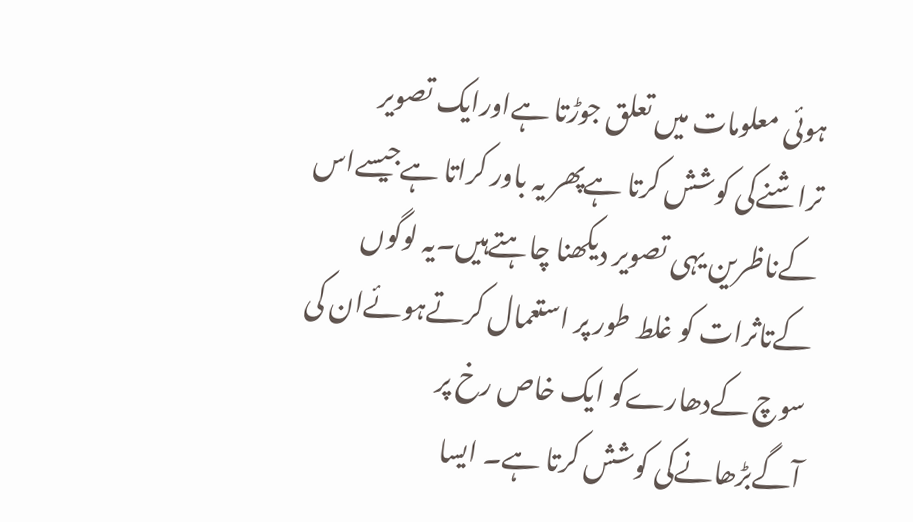ہوئی معلومات میں تعلق جوڑتا ہےاورایک تصویر تراشنےکی کوشش کرتا ہےپھر یہ باور کراتا ہےجیسےاس کےناظرین یہی تصویر دیکھنا چاہتےہیں۔یہ لوگوں کےتاثرات کو غلط طور پر استعمال کرتےہوئےان کی سوچ کےدھارےکو ایک خاص رخ پر آگےبڑھانےکی کوشش کرتا ہے۔ ایسا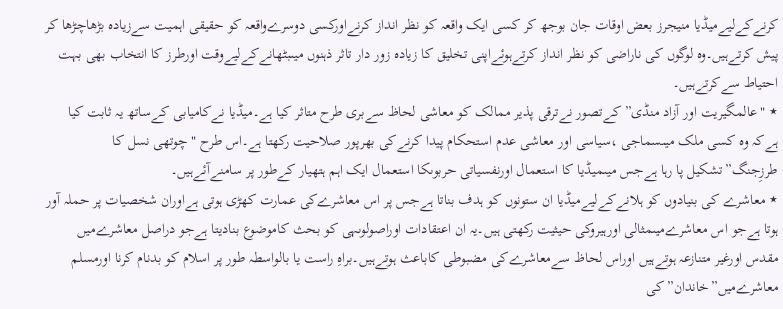کرنےکےلیےمیڈیا منیجرز بعض اوقات جان بوجھ کر کسی ایک واقعہ کو نظر انداز کرنےاورکسی دوسرےواقعہ کو حقیقی اہمیت سےزیادہ بڑھاچڑھا کر پیش کرتےہیں۔وہ لوگوں کی ناراضی کو نظر انداز کرتےہوئےاپنی تخلیق کا زیادہ زور دار تاثر ذہنوں میںبٹھانےکےلیےوقت اورطرز کا انتخاب بھی بہت احتیاط سےکرتےہیں۔
٭ "عالمگیریت اور آزاد منڈی” کےتصور نےترقی پذیر ممالک کو معاشی لحاظ سےبری طرح متاثر کیا ہے۔میڈیا نےکامیابی کےساتھ یہ ثابت کیا ہےکہ وہ کسی ملک میںسماجی ،سیاسی اور معاشی عدم استحکام پیدا کرنےکی بھرپور صلاحیت رکھتا ہے۔اس طرح "چوتھی نسل کا طرزِجنگ”تشکیل پا رہا ہےجس میںمیڈیا کا استعمال اورنفسیاتی حربوںکا استعمال ایک اہم ہتھیار کےطور پر سامنےآئےہیں۔
٭ معاشرے کی بنیادوں کو ہلانےکےلیےمیڈیا ان ستونوں کو ہدف بناتا ہےجس پر اس معاشرےکی عمارت کھڑی ہوتی ہےاوران شخصیات پر حملہ آور ہوتا ہےجو اس معاشرےمیںمثالی اورہیروکی حیثیت رکھتی ہیں۔یہ ان اعتقادات اوراصولوںہی کو بحث کاموضوع بنادیتا ہےجو دراصل معاشرےمیں مقدس اورغیر متنازعہ ہوتےہیں اوراس لحاظ سےمعاشرےکی مضبوطی کاباعث ہوتےہیں۔براہِ راست یا بالواسطہ طور پر اسلام کو بدنام کرنا اورمسلم معاشرےمیں”خاندان”کی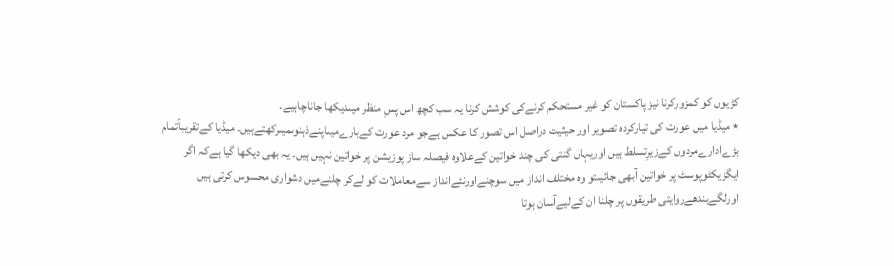کڑیوں کو کمزورکرنا نیز پاکستان کو غیر مستحکم کرنےکی کوشش کرنا یہ سب کچھ اس پسِ منظر میںدیکھا جاناچاہیے۔
٭ میڈیا میں عورت کی تیارکردہ تصویر اور حیثیت دراصل اس تصور کا عکس ہےجو مرد عورت کےبارےمیںاپنےذہنوںمیںرکھتےہیں۔ میڈیا کےتقریباًتمام بڑےادارےمردوں کےزیرِتسلط ہیں اوریہاں گنتی کی چند خواتین کےعلاوہ فیصلہ ساز پوزیشن پر خواتین نہیں ہیں۔ یہ بھی دیکھا گیا ہےکہ اگر ایگزیکٹوپوسٹ پر خواتین آبھی جائیںتو وہ مختلف انداز میں سوچنےاورنئےانداز سےمعاملات کو لےکر چلنےمیں دشواری محسوس کرتی ہیں اورلگےبندھےروایتی طریقوں پر چلنا ان کےلیےآسان ہوتا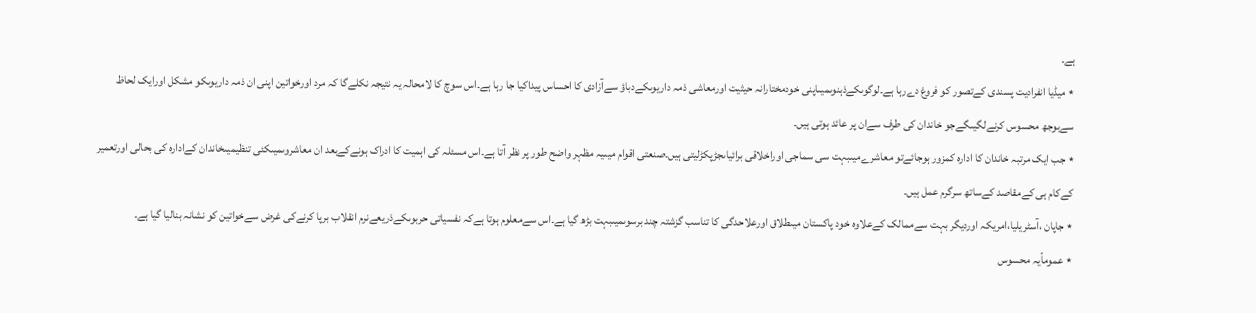ہے۔
٭ میڈیا انفرادیت پسندی کےتصور کو فروغ دےرہا ہے۔لوگوںکےذہنوںمیںاپنی خودمختارانہ حیثیت اورمعاشی ذمہ داریوںکےدباؤ سےآزادی کا احساس پیداکیا جا رہا ہے۔اس سوچ کا لامحالہ یہ نتیجہ نکلےگا کہ مرد اورخواتین اپنی ان ذمہ داریوںکو مشکل اورایک لحاظ سےبوجھ محسوس کرنےلگیںگےجو خاندان کی طرف سےان پر عائد ہوتی ہیں۔
٭ جب ایک مرتبہ خاندان کا ادارہ کمزور ہوجائےتو معاشرےمیںبہت سی سماجی اوراخلاقی برائیاںجڑپکڑلیتی ہیں۔صنعتی اقوام میںیہ مظہر واضح طور پر نظر آتا ہے۔اس مسئلہ کی اہمیت کا ادراک ہونےکےبعد ان معاشروںمیںکئی تنظیمیںخاندان کےادارہ کی بحالی اورتعمیر کےکام ہی کےمقاصد کےساتھ سرگرم عمل ہیں۔
٭ جاپان ،آسٹریلیا،امریکہ اوردیگر بہت سےممالک کےعلاوہ خود پاکستان میںطلاق اورعلاحدگی کا تناسب گزشتہ چند برسوںمیںبہت بڑھ گیا ہے۔اس سےمعلوم ہوتا ہےکہ نفسیاتی حربوںکےذریعےنرم انقلاب برپا کرنےکی غرض سےخواتین کو نشانہ بنالیا گیا ہے۔
٭ عموماًیہ محسوس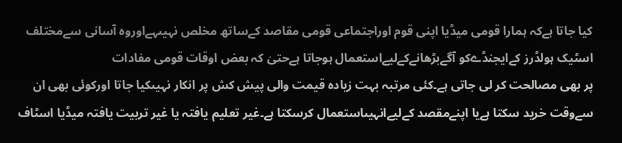کیا جاتا ہےکہ ہمارا قومی میڈیا اپنی قوم اوراجتماعی قومی مقاصد کےساتھ مخلص نہیںہےاوروہ آسانی سےمختلف اسٹیک ہولڈرز کےایجنڈےکو آگےبڑھانےکےلیےاستعمال ہوجاتا ہےحتیٰ کہ بعض اوقات قومی مفادات
پر بھی مصالحت کر لی جاتی ہے۔کئی مرتبہ بہت زیادہ قیمت والی پیش کش پر انکار نہیںکیا جاتا اورکوئی بھی ان سےوقت خرید سکتا ہےیا اپنےمقصد کےلیےانہیںاستعمال کرسکتا ہے۔غیر تعلیم یافتہ یا غیر تربیت یافتہ میڈیا اسٹاف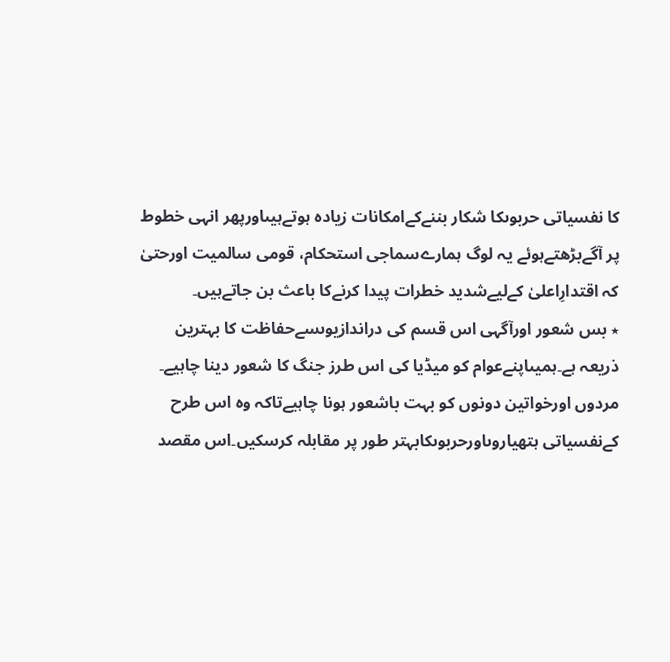کا نفسیاتی حربوںکا شکار بننےکےامکانات زیادہ ہوتےہیںاورپھر انہی خطوط پر آگےبڑھتےہوئے یہ لوگ ہمارےسماجی استحکام، قومی سالمیت اورحتیٰ کہ اقتدارِاعلیٰ کےلیےشدید خطرات پیدا کرنےکا باعث بن جاتےہیں۔
٭ بس شعور اورآگہی اس قسم کی دراندازیوںسےحفاظت کا بہترین ذریعہ ہے۔ہمیںاپنےعوام کو میڈیا کی اس طرز جنگ کا شعور دینا چاہیے۔ مردوں اورخواتین دونوں کو بہت باشعور ہونا چاہیےتاکہ وہ اس طرح کےنفسیاتی ہتھیاروںاورحربوںکابہتر طور پر مقابلہ کرسکیں۔اس مقصد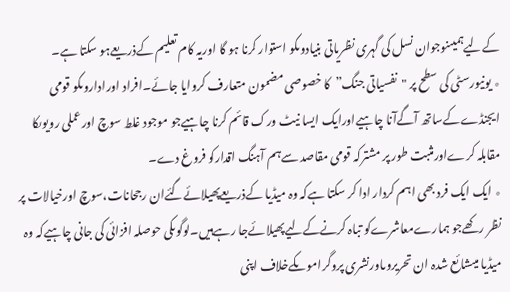کےلیےہمیںنوجوان نسل کی گہری نظریاتی بنیادوںکو استوار کرنا ہو گا اوریہ کام تعلیم کےذریعےہو سکتا ہے۔
٭ یونیورسٹی کی سطح پر "نفسیاتی جنگ”کا خصوصی مضمون متعارف کروایا جائے۔افراد اوراداروںکو قومی ایجنڈےکےساتھ آگےآنا چاہیےاورایک ایسا نیٹ ورک قائم کرنا چاہیےجو موجود غلط سوچ اورعملی رویوںکا مقابلہ کرےاورمثبت طور پر مشترکہ قومی مقاصد سےہم آہنگ اقدارکو فروغ دے۔
٭ ایک ایک فرد بھی اہم کردار ادا کر سکتا ہےکہ وہ میڈیا کےذریعےپھیلائےگئےان رجحانات،سوچ اورخیالات پر نظر رکھےجو ہمارےمعاشرےکو تباہ کرنےکےلیےپھیلائےجا رہےہیں۔لوگوںکی حوصلہ افزائی کی جانی چاہیےکہ وہ میڈیا میںشائع شدہ ان تحریروںاورنشری پروگراموںکےخلاف اپنی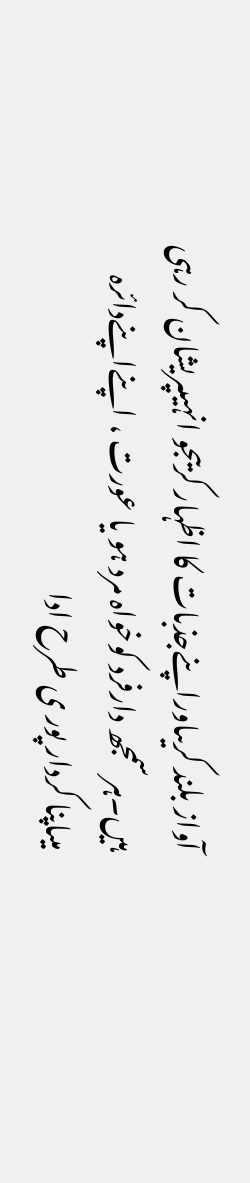آواز بلند کریںاوراپنےجذبات کا اظہار کریںجو انہیںپریشان کر رہی ہیں۔ہر سمجھ دارفرد کوخواہ مرد ہو یا عورت ، اپنےاپنےدائرہ میںاپنا کردار پور ی طرح ادا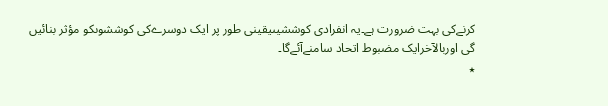کرنےکی بہت ضرورت ہے۔یہ انفرادی کوششیںیقینی طور پر ایک دوسرےکی کوششوںکو مؤثر بنائیں گی اوربالآخرایک مضبوط اتحاد سامنےآئےگا۔
٭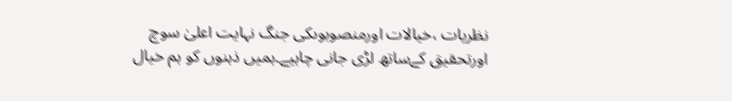نظریات ،خیالات اورمنصوبوںکی جنگ نہایت اعلیٰ سوچ اورتحقیق کےساتھ لڑی جانی چاہیے۔ہمیں ذہنوں کو ہم خیال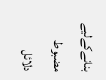بنانےکےلیے مضبوط دلائل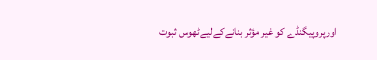اورپروپیگنڈے کو غیر مؤثر بنانےکےلیےٹھوس ثبوت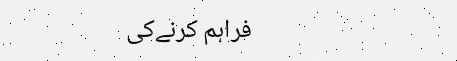فراہم کرنےکی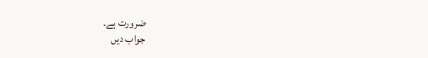ضرورت ہے۔
جواب دیں